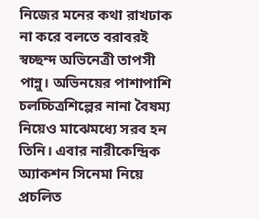নিজের মনের কথা রাখঢাক না করে বলতে বরাবরই স্বচ্ছন্দ অভিনেত্রী তাপসী পান্নু। অভিনয়ের পাশাপাশি চলচ্চিত্রশিল্পের নানা বৈষম্য নিয়েও মাঝেমধ্যে সরব হন তিনি। এবার নারীকেন্দ্রিক অ্যাকশন সিনেমা নিয়ে প্রচলিত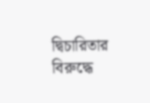দ্বিচারিতার বিরুদ্ধে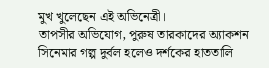মুখ খুলেছেন এই অভিনেত্রী।
তাপসীর অভিযোগ, পুরুষ তারকাদের অ্যাকশন সিনেমার গল্প দুর্বল হলেও দর্শকের হাততালি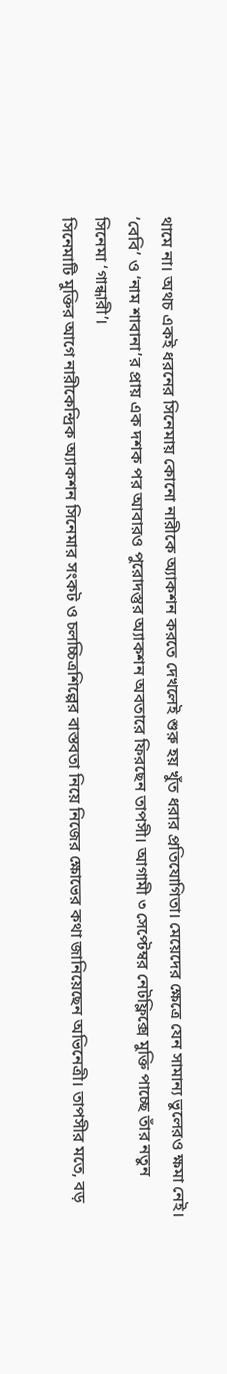থামে না। অথচ একই ধরনের সিনেমায় কোনো নারীকে অ্যাকশন করতে দেখলেই শুরু হয় খুঁত ধরার প্রতিযোগিতা। মেয়েদের ক্ষেত্রে যেন সামান্য ভুলেরও ক্ষমা নেই।
‘বেবি’ ও ‘নাম শাবানা’র প্রায় এক দশক পর আবারও পুরোদস্তুর অ্যাকশন অবতারে ফিরছেন তাপসী। আগামী ৩ সেপ্টেম্বর নেটফ্লিক্সে মুক্তি পাচ্ছে তাঁর নতুন সিনেমা ‘গান্ধারী’।
সিনেমাটি মুক্তির আগে নারীকেন্দ্রিক অ্যাকশন সিনেমার সংকট ও চলচ্চিত্রশিল্পের বাস্তবতা নিয়ে নিজের ক্ষোভের কথা জানিয়েছেন অভিনেত্রী। তাপসীর মতে, বড়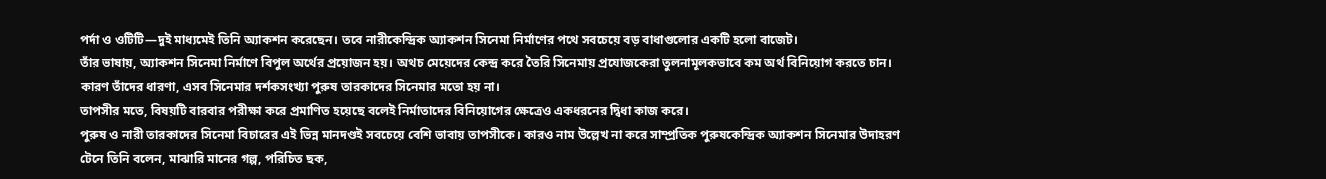পর্দা ও ওটিটি—দুই মাধ্যমেই তিনি অ্যাকশন করেছেন। তবে নারীকেন্দ্রিক অ্যাকশন সিনেমা নির্মাণের পথে সবচেয়ে বড় বাধাগুলোর একটি হলো বাজেট।
তাঁর ভাষায়, অ্যাকশন সিনেমা নির্মাণে বিপুল অর্থের প্রয়োজন হয়। অথচ মেয়েদের কেন্দ্র করে তৈরি সিনেমায় প্রযোজকেরা তুলনামূলকভাবে কম অর্থ বিনিয়োগ করতে চান। কারণ তাঁদের ধারণা, এসব সিনেমার দর্শকসংখ্যা পুরুষ তারকাদের সিনেমার মতো হয় না।
তাপসীর মতে, বিষয়টি বারবার পরীক্ষা করে প্রমাণিত হয়েছে বলেই নির্মাতাদের বিনিয়োগের ক্ষেত্রেও একধরনের দ্বিধা কাজ করে।
পুরুষ ও নারী তারকাদের সিনেমা বিচারের এই ভিন্ন মানদণ্ডই সবচেয়ে বেশি ভাবায় তাপসীকে। কারও নাম উল্লেখ না করে সাম্প্রতিক পুরুষকেন্দ্রিক অ্যাকশন সিনেমার উদাহরণ টেনে তিনি বলেন, মাঝারি মানের গল্প, পরিচিত ছক,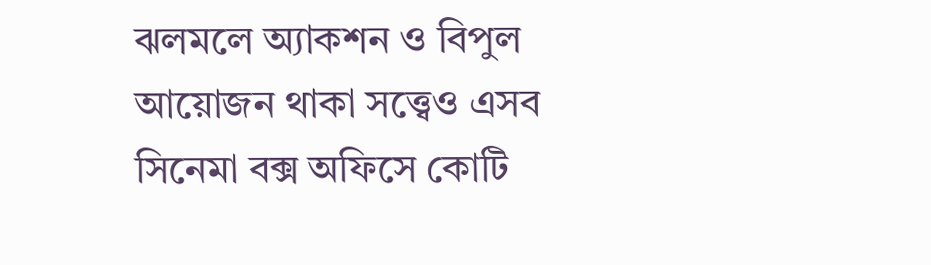ঝলমলে অ্যাকশন ও বিপুল আয়োজন থাকা সত্ত্বেও এসব সিনেমা বক্স অফিসে কোটি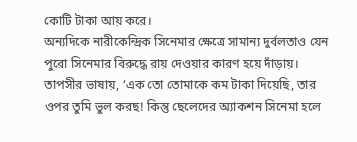কোটি টাকা আয় করে।
অন্যদিকে নারীকেন্দ্রিক সিনেমার ক্ষেত্রে সামান্য দুর্বলতাও যেন পুরো সিনেমার বিরুদ্ধে রায় দেওয়ার কারণ হয়ে দাঁড়ায়। তাপসীর ভাষায়, ‘এক তো তোমাকে কম টাকা দিয়েছি, তার ওপর তুমি ভুল করছ! কিন্তু ছেলেদের অ্যাকশন সিনেমা হলে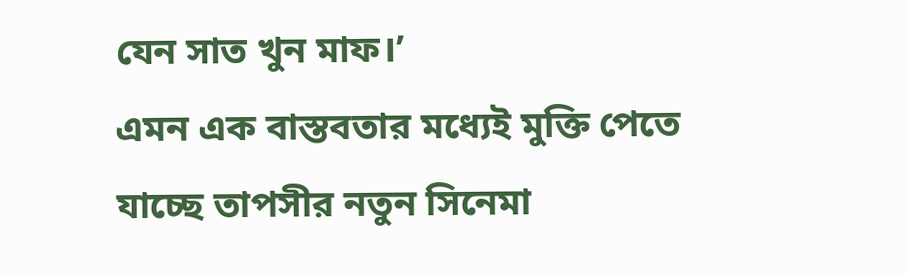যেন সাত খুন মাফ।’
এমন এক বাস্তবতার মধ্যেই মুক্তি পেতে যাচ্ছে তাপসীর নতুন সিনেমা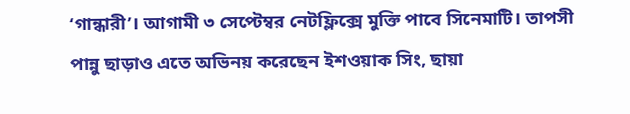‘গান্ধারী’। আগামী ৩ সেপ্টেম্বর নেটফ্লিক্সে মুক্তি পাবে সিনেমাটি। তাপসী পান্নু ছাড়াও এতে অভিনয় করেছেন ইশওয়াক সিং, ছায়া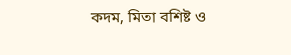কদম, মিতা বশিষ্ট ও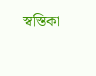স্বস্তিকা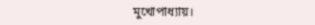মুখোপাধ্যায়।